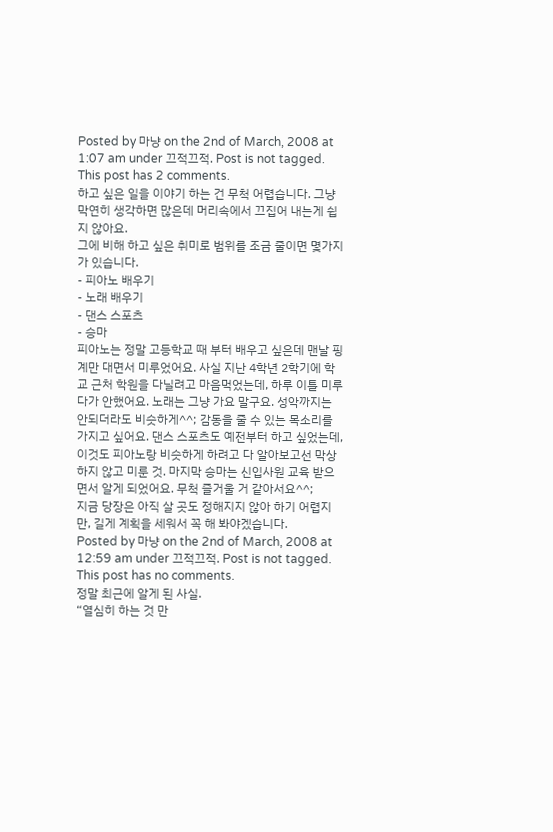Posted by 마냥 on the 2nd of March, 2008 at
1:07 am under 끄적끄적. Post is not tagged. This post has 2 comments.
하고 싶은 일을 이야기 하는 건 무척 어렵습니다. 그냥 막연히 생각하면 많은데 머리속에서 끄집어 내는게 쉽지 않아요.
그에 비해 하고 싶은 취미로 범위를 조금 줄이면 몇가지가 있습니다.
- 피아노 배우기
- 노래 배우기
- 댄스 스포츠
- 승마
피아노는 정말 고등학교 때 부터 배우고 싶은데 맨날 핑계만 대면서 미루었어요. 사실 지난 4학년 2학기에 학교 근처 학원을 다닐려고 마음먹었는데, 하루 이틀 미루다가 안했어요. 노래는 그냥 가요 말구요. 성악까지는 안되더라도 비슷하게^^; 감동을 줄 수 있는 목소리를 가지고 싶어요. 댄스 스포츠도 예전부터 하고 싶었는데, 이것도 피아노랑 비슷하게 하려고 다 알아보고선 막상 하지 않고 미룬 것. 마지막 승마는 신입사원 교육 받으면서 알게 되었어요. 무척 즐거울 거 같아서요^^;
지금 당장은 아직 살 곳도 정해지지 않아 하기 어렵지만, 길게 계획을 세워서 꼭 해 봐야겠습니다.
Posted by 마냥 on the 2nd of March, 2008 at
12:59 am under 끄적끄적. Post is not tagged. This post has no comments.
정말 최근에 알게 된 사실.
“열심히 하는 것 만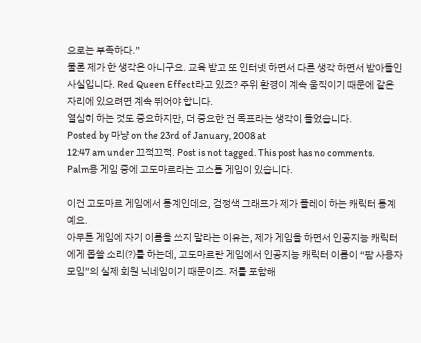으로는 부족하다.”
물론 제가 한 생각은 아니구요. 교육 받고 또 인터넷 하면서 다른 생각 하면서 받아들인 사실입니다. Red Queen Effect라고 있죠? 주위 환경이 계속 움직이기 때문에 같은 자리에 있으려면 계속 뛰어야 합니다.
열심히 하는 것도 중요하지만, 더 중요한 건 목표라는 생각이 들었습니다.
Posted by 마냥 on the 23rd of January, 2008 at
12:47 am under 끄적끄적. Post is not tagged. This post has no comments.
Palm용 게임 중에 고도마르라는 고스톱 게임이 있습니다.

이건 고도마르 게임에서 통계인데요, 검정색 그래프가 제가 플레이 하는 캐릭터 통계예요.
아무튼 게임에 자기 이름을 쓰지 말라는 이유는, 제가 게임을 하면서 인공지능 캐릭터에게 몹쓸 소리(?)를 하는데, 고도마르란 게임에서 인공지능 캐릭터 이름이 “팜 사용자 모임”의 실제 회원 닉네임이기 때문이죠. 저를 포함해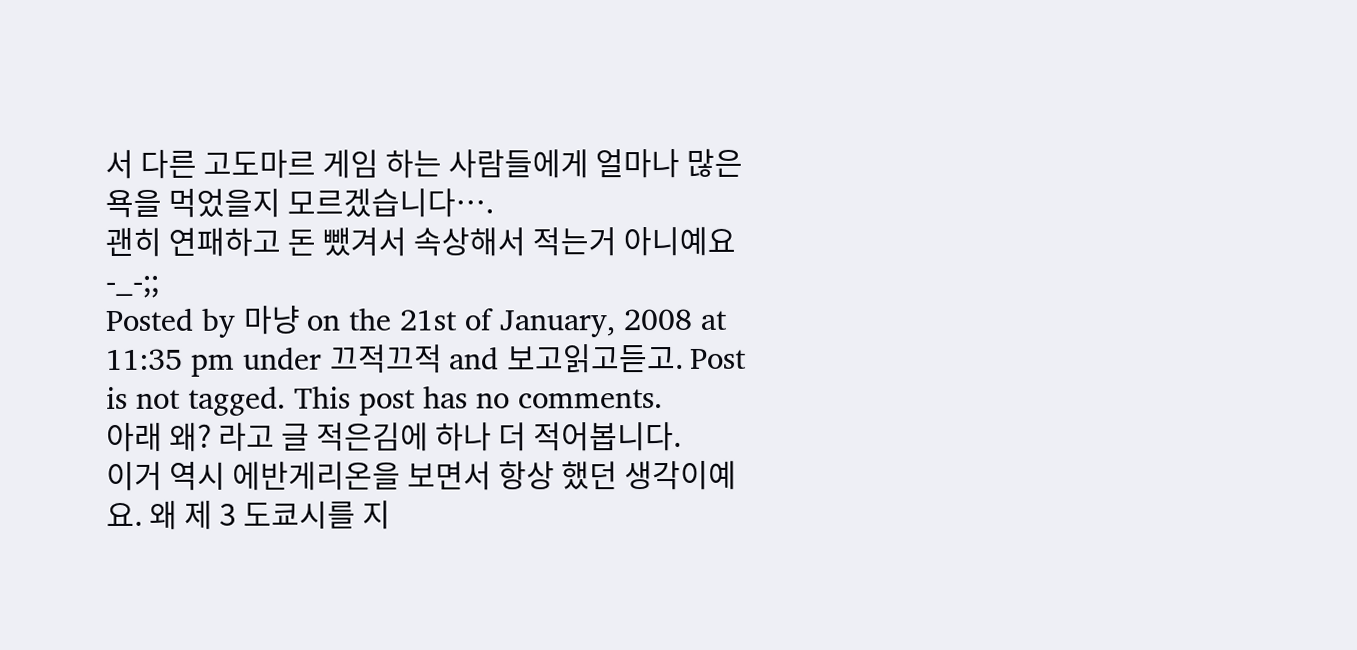서 다른 고도마르 게임 하는 사람들에게 얼마나 많은 욕을 먹었을지 모르겠습니다….
괜히 연패하고 돈 뺐겨서 속상해서 적는거 아니예요-_-;;
Posted by 마냥 on the 21st of January, 2008 at
11:35 pm under 끄적끄적 and 보고읽고듣고. Post is not tagged. This post has no comments.
아래 왜? 라고 글 적은김에 하나 더 적어봅니다.
이거 역시 에반게리온을 보면서 항상 했던 생각이예요. 왜 제 3 도쿄시를 지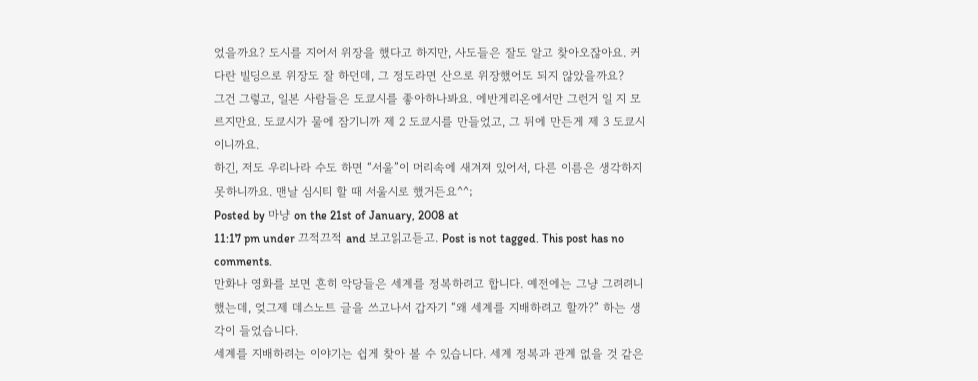었을까요? 도시를 지어서 위장을 했다고 하지만, 사도들은 잘도 알고 찾아오잖아요. 커다란 빌딩으로 위장도 잘 하던데, 그 정도라면 산으로 위장했어도 되지 않았을까요?
그건 그렇고, 일본 사람들은 도쿄시를 좋아하나봐요. 에반게리온에서만 그런거 일 지 모르지만요. 도쿄시가 물에 잠기니까 제 2 도쿄시를 만들었고, 그 뒤에 만든게 제 3 도쿄시 이니까요.
하긴, 저도 우리나라 수도 하면 “서울”이 머리속에 새겨져 있어서, 다른 이름은 생각하지 못하니까요. 맨날 심시티 할 때 서울시로 했거든요^^;
Posted by 마냥 on the 21st of January, 2008 at
11:17 pm under 끄적끄적 and 보고읽고듣고. Post is not tagged. This post has no comments.
만화나 영화를 보면 흔히 악당들은 세계를 정복하려고 합니다. 예전에는 그냥 그려려니 했는데, 엊그제 데스노트 글을 쓰고나서 갑자기 “왜 세계를 지배하려고 할까?” 하는 생각이 들었습니다.
세계를 지배하려는 이야기는 쉽게 찾아 볼 수 있습니다. 세계 정복과 관계 없을 것 같은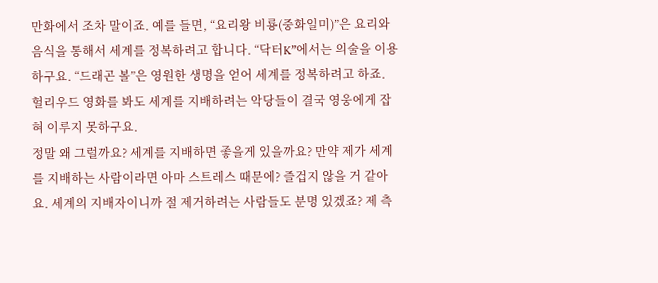만화에서 조차 말이죠. 예를 들면, “요리왕 비룡(중화일미)”은 요리와 음식을 통해서 세계를 정복하려고 합니다. “닥터K”에서는 의술을 이용하구요. “드래곤 볼”은 영원한 생명을 얻어 세계를 정복하려고 하죠. 헐리우드 영화를 봐도 세계를 지배하려는 악당들이 결국 영웅에게 잡혀 이루지 못하구요.
정말 왜 그럴까요? 세계를 지배하면 좋을게 있을까요? 만약 제가 세계를 지배하는 사람이라면 아마 스트레스 때문에? 즐겁지 않을 거 같아요. 세계의 지배자이니까 절 제거하려는 사람들도 분명 있겠죠? 제 측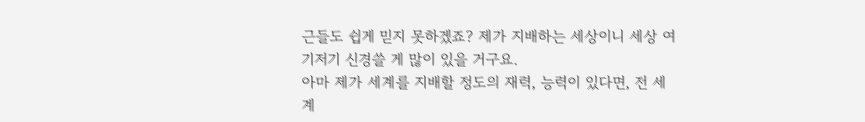근들도 쉽게 믿지 못하겠죠? 제가 지배하는 세상이니 세상 여기저기 신경쓸 게 많이 있을 거구요.
아마 제가 세계를 지배할 정도의 재력, 능력이 있다면, 전 세계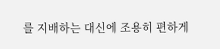를 지배하는 대신에 조용히 편하게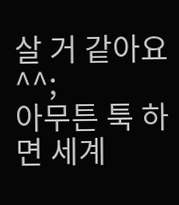살 거 같아요^^;
아무튼 툭 하면 세계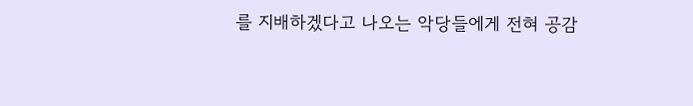를 지배하겠다고 나오는 악당들에게 전혀 공감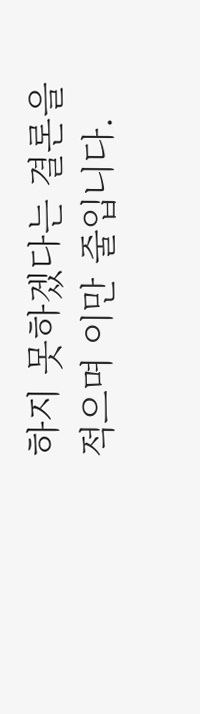하지 못하겠다는 결론을 적으며 이만 줄입니다.